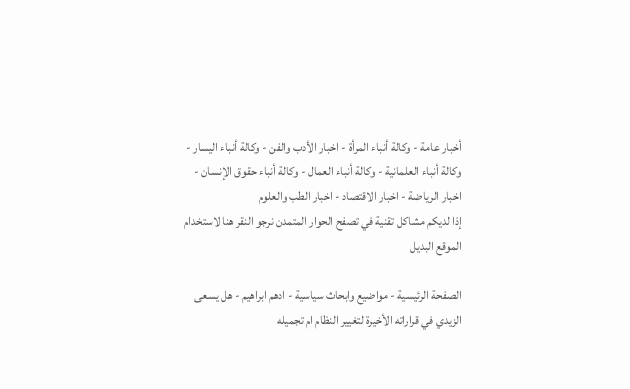أخبار عامة - وكالة أنباء المرأة - اخبار الأدب والفن - وكالة أنباء اليسار - وكالة أنباء العلمانية - وكالة أنباء العمال - وكالة أنباء حقوق الإنسان - اخبار الرياضة - اخبار الاقتصاد - اخبار الطب والعلوم
إذا لديكم مشاكل تقنية في تصفح الحوار المتمدن نرجو النقر هنا لاستخدام الموقع البديل

الصفحة الرئيسية - مواضيع وابحاث سياسية - ادهم ابراهيم - هل يسعى الزيدي في قراراته الأخيرة لتغيير النظام ام تجميله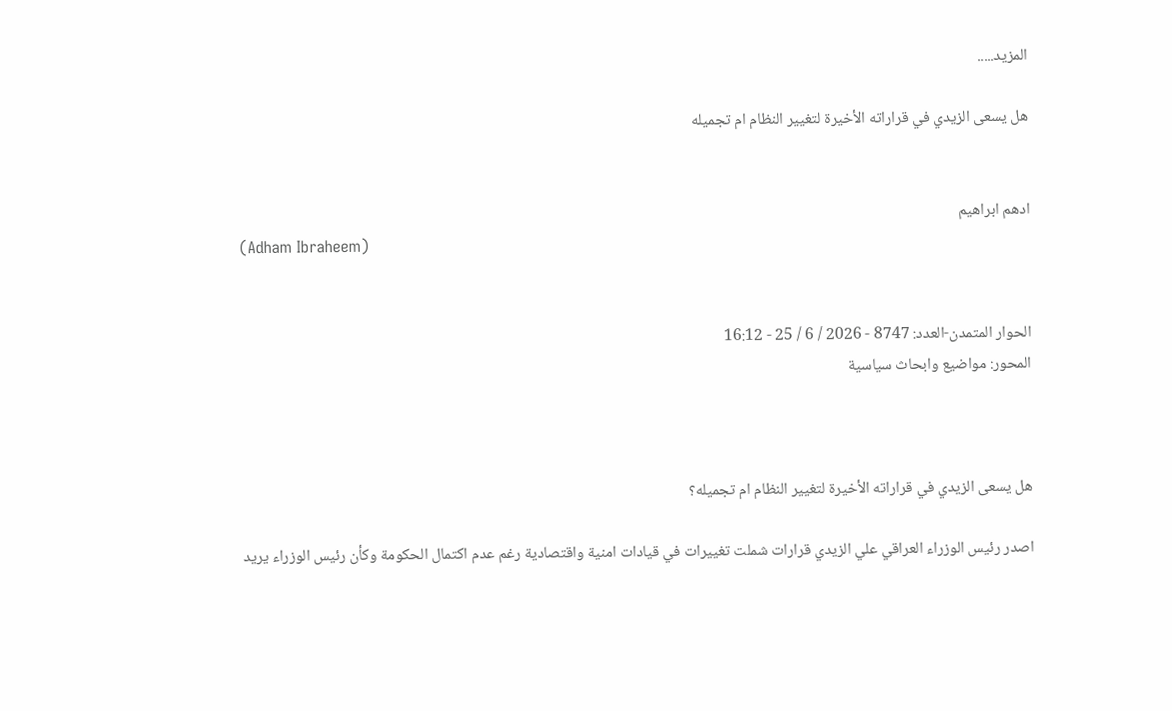المزيد.....

هل يسعى الزيدي في قراراته الأخيرة لتغيير النظام ام تجميله


ادهم ابراهيم
(Adham Ibraheem)


الحوار المتمدن-العدد: 8747 - 2026 / 6 / 25 - 16:12
المحور: مواضيع وابحاث سياسية



هل يسعى الزيدي في قراراته الأخيرة لتغيير النظام ام تجميله؟

اصدر رئيس الوزراء العراقي علي الزيدي قرارات شملت تغييرات في قيادات امنية واقتصادية رغم عدم اكتمال الحكومة وكأن رئيس الوزراء يريد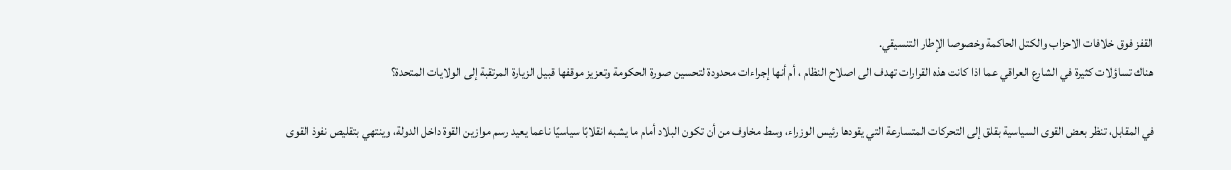القفز فوق خلافات الاحزاب والكتل الحاكمة وخصوصا الإطار التنسيقي.
هناك تساؤلات كثيرة في الشارع العراقي عما اذا كانت هذه القرارات تهدف الى اصلاح النظام ، أم أنها إجراءات محدودة لتحسين صورة الحكومة وتعزيز موقفها قبيل الزيارة المرتقبة إلى الولايات المتحدة؟

في المقابل، تنظر بعض القوى السياسية بقلق إلى التحركات المتسارعة التي يقودها رئيس الوزراء، وسط مخاوف من أن تكون البلاد أمام ما يشبه انقلابًا سياسيًا ناعما يعيد رسم موازين القوة داخل الدولة، وينتهي بتقليص نفوذ القوى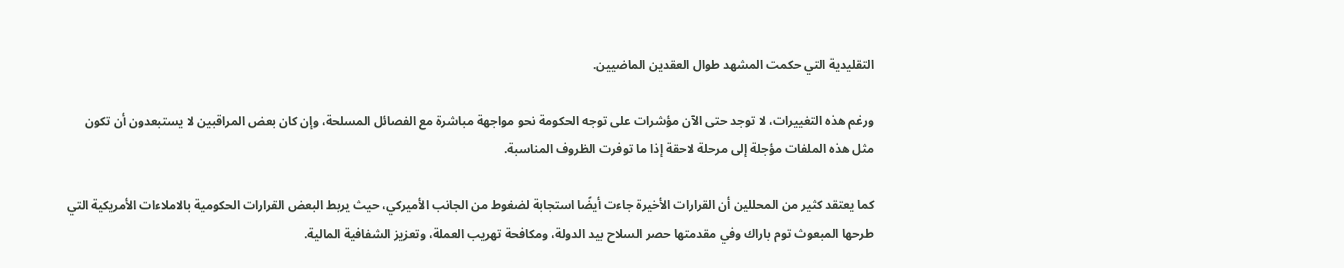التقليدية التي حكمت المشهد طوال العقدين الماضيين.

ورغم هذه التغييرات، لا توجد حتى الآن مؤشرات على توجه الحكومة نحو مواجهة مباشرة مع الفصائل المسلحة، وإن كان بعض المراقبين لا يستبعدون أن تكون مثل هذه الملفات مؤجلة إلى مرحلة لاحقة إذا ما توفرت الظروف المناسبة.

كما يعتقد كثير من المحللين أن القرارات الأخيرة جاءت أيضًا استجابة لضغوط من الجانب الأميركي، حيث يربط البعض القرارات الحكومية بالاملاءات الأمريكية التي طرحها المبعوث توم باراك وفي مقدمتها حصر السلاح بيد الدولة، ومكافحة تهريب العملة، وتعزيز الشفافية المالية.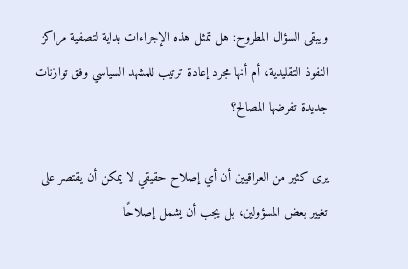ويبقى السؤال المطروح: هل تمثل هذه الإجراءات بداية لتصفية مراكز النفوذ التقليدية، أم أنها مجرد إعادة ترتيب للمشهد السياسي وفق توازنات جديدة تفرضها المصالح؟

يرى كثير من العراقيين أن أي إصلاح حقيقي لا يمكن أن يقتصر على تغيير بعض المسؤولين، بل يجب أن يشمل إصلاحًا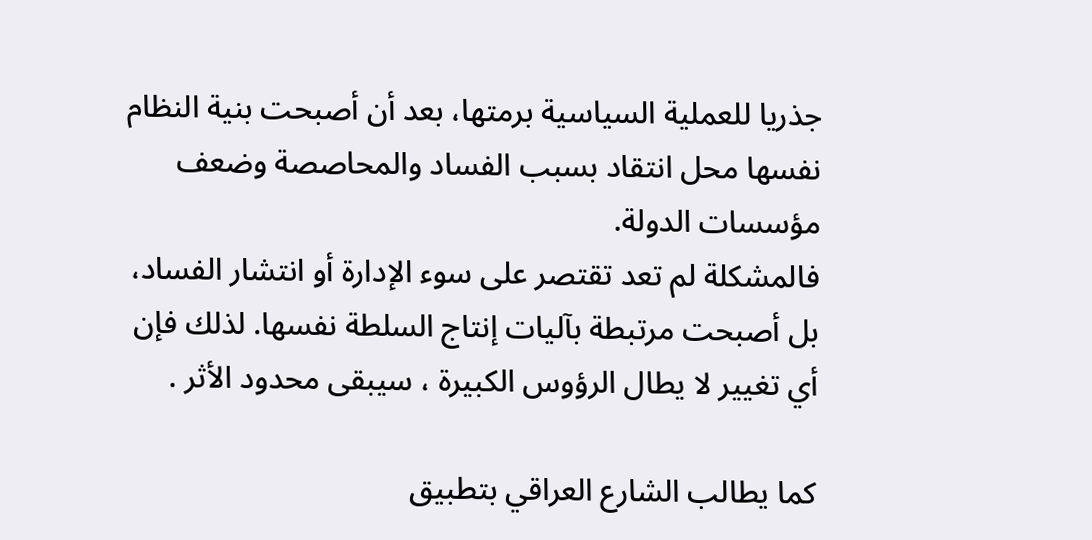جذريا للعملية السياسية برمتها، بعد أن أصبحت بنية النظام نفسها محل انتقاد بسبب الفساد والمحاصصة وضعف مؤسسات الدولة.
فالمشكلة لم تعد تقتصر على سوء الإدارة أو انتشار الفساد، بل أصبحت مرتبطة بآليات إنتاج السلطة نفسها. لذلك فإن أي تغيير لا يطال الرؤوس الكبيرة ، سيبقى محدود الأثر .

كما يطالب الشارع العراقي بتطبيق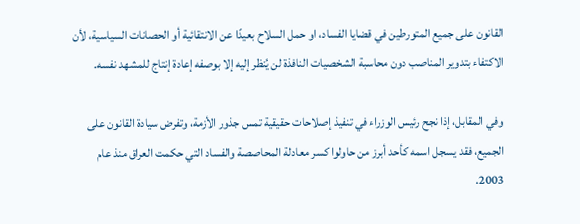القانون على جميع المتورطين في قضايا الفساد، او حمل السلاح بعيدًا عن الانتقائية أو الحصانات السياسية، لأن الاكتفاء بتدوير المناصب دون محاسبة الشخصيات النافذة لن يُنظر إليه إلا بوصفه إعادة إنتاج للمشهد نفسه.

وفي المقابل، إذا نجح رئيس الوزراء في تنفيذ إصلاحات حقيقية تمس جذور الأزمة، وتفرض سيادة القانون على الجميع، فقد يسجل اسمه كأحد أبرز من حاولوا كسر معادلة المحاصصة والفساد التي حكمت العراق منذ عام 2003.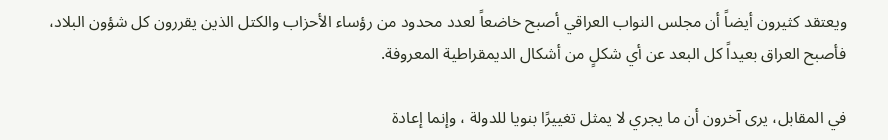ويعتقد كثيرون أيضاً أن مجلس النواب العراقي أصبح خاضعاً لعدد محدود من رؤساء الأحزاب والكتل الذين يقررون كل شؤون البلاد، فأصبح العراق بعيداً كل البعد عن أي شكلٍ من أشكال الديمقراطية المعروفة.

في المقابل، يرى آخرون أن ما يجري لا يمثل تغييرًا بنويا للدولة ، وإنما إعادة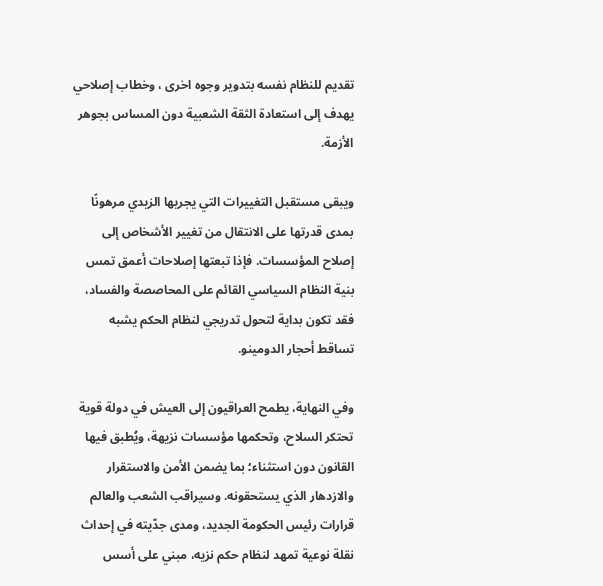تقديم للنظام نفسه بتدوير وجوه اخرى ، وخطاب إصلاحي يهدف إلى استعادة الثقة الشعبية دون المساس بجوهر الأزمة.

ويبقى مستقبل التغييرات التي يجريها الزيدي مرهونًا بمدى قدرتها على الانتقال من تغيير الأشخاص إلى إصلاح المؤسسات. فإذا تبعتها إصلاحات أعمق تمس بنية النظام السياسي القائم على المحاصصة والفساد، فقد تكون بداية لتحول تدريجي لنظام الحكم يشبه تساقط أحجار الدومينو.

وفي النهاية، يطمح العراقيون إلى العيش في دولة قوية تحتكر السلاح، وتحكمها مؤسسات نزيهة، ويُطبق فيها القانون دون استثناء؛ بما يضمن الأمن والاستقرار والازدهار الذي يستحقونه. وسيراقب الشعب والعالم قرارات رئيس الحكومة الجديد، ومدى جدّيته في إحداث نقلة نوعية تمهد لنظام حكم نزيه، مبني على أسس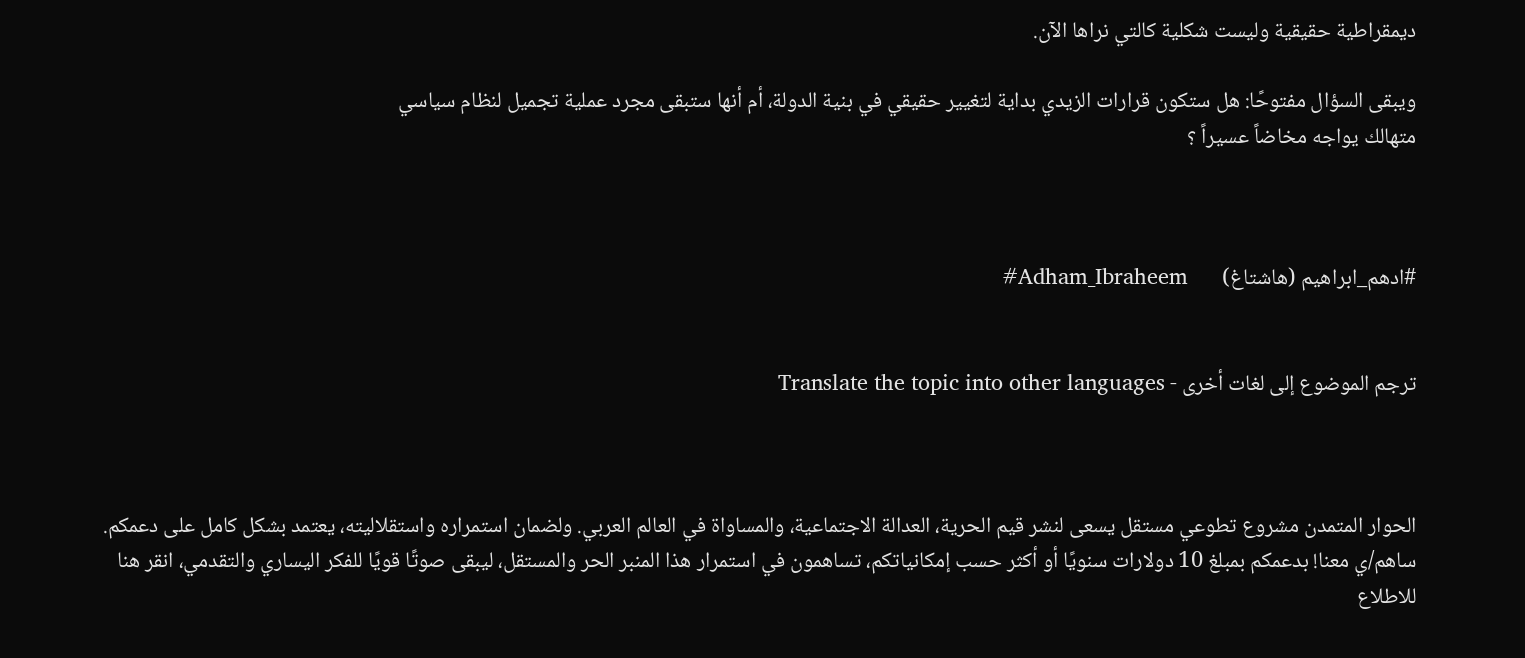ديمقراطية حقيقية وليست شكلية كالتي نراها الآن.

ويبقى السؤال مفتوحًا: هل ستكون قرارات الزيدي بداية لتغيير حقيقي في بنية الدولة، أم أنها ستبقى مجرد عملية تجميل لنظام سياسي
متهالك يواجه مخاضاً عسيراً ؟



#ادهم_ابراهيم (هاشتاغ)       Adham_Ibraheem#


ترجم الموضوع إلى لغات أخرى - Translate the topic into other languages



الحوار المتمدن مشروع تطوعي مستقل يسعى لنشر قيم الحرية، العدالة الاجتماعية، والمساواة في العالم العربي. ولضمان استمراره واستقلاليته، يعتمد بشكل كامل على دعمكم. ساهم/ي معنا! بدعمكم بمبلغ 10 دولارات سنويًا أو أكثر حسب إمكانياتكم، تساهمون في استمرار هذا المنبر الحر والمستقل، ليبقى صوتًا قويًا للفكر اليساري والتقدمي، انقر هنا للاطلاع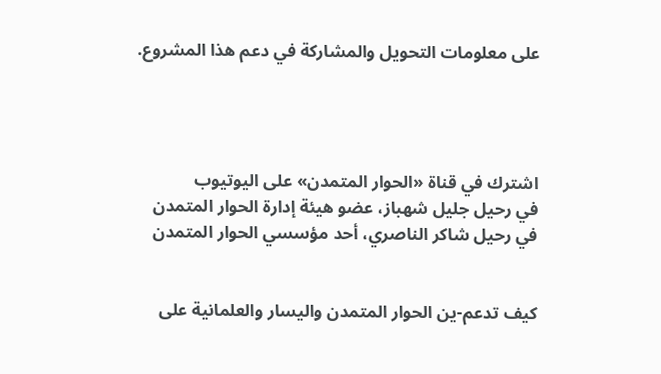على معلومات التحويل والمشاركة في دعم هذا المشروع.




اشترك في قناة «الحوار المتمدن» على اليوتيوب
في رحيل جليل شهباز، عضو هيئة إدارة الحوار المتمدن
في رحيل شاكر الناصري، أحد مؤسسي الحوار المتمدن


كيف تدعم-ين الحوار المتمدن واليسار والعلمانية على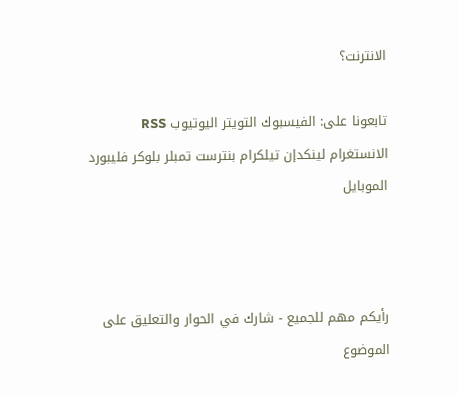الانترنت؟

تابعونا على: الفيسبوك التويتر اليوتيوب RSS الانستغرام لينكدإن تيلكرام بنترست تمبلر بلوكر فليبورد الموبايل



رأيكم مهم للجميع - شارك في الحوار والتعليق على الموضوع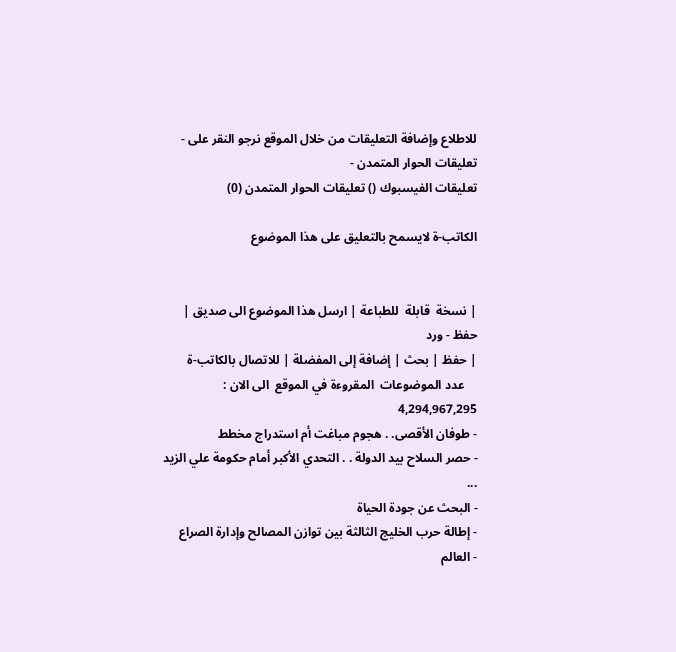للاطلاع وإضافة التعليقات من خلال الموقع نرجو النقر على - تعليقات الحوار المتمدن -
تعليقات الفيسبوك () تعليقات الحوار المتمدن (0)

الكاتب-ة لايسمح بالتعليق على هذا الموضوع


| نسخة  قابلة  للطباعة | ارسل هذا الموضوع الى صديق | حفظ - ورد
| حفظ | بحث | إضافة إلى المفضلة | للاتصال بالكاتب-ة
    عدد الموضوعات  المقروءة في الموقع  الى الان : 4,294,967,295
- طوفان الأقصى. . هجوم مباغت أم استدراج مخطط
- حصر السلاح بيد الدولة . . التحدي الأكبر أمام حكومة علي الزيد ...
- البحث عن جودة الحياة
- إطالة حرب الخليج الثالثة بين توازن المصالح وإدارة الصراع
- العالم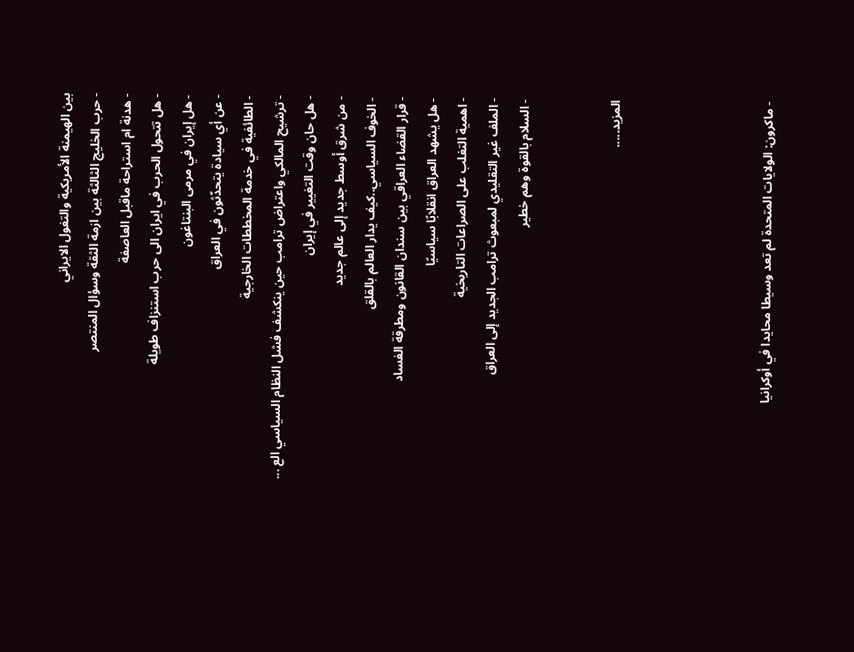بين الهيمنة الأمريكية والتغول الايراني
- حرب الخليج الثالثة بين ازمة الثقة وسؤال المنتصر
- هدنة ام استراحة ماقبل العاصفة
- هل تتحول الحرب في ايران الى حرب استنزاف طويلة
- هل إيران في مرمى البنتاغون
- عن أي سيادة يتحدّثون في العراق
- الطائفية في خدمة المخططات الخارجية
- ترشيح المالكي واعتراض ترامب حين ينكشف فشل النظام السياسي الع ...
- هل حان وقت التغيير في إيران
- من شرق أوسط جديد إلى عالم جديد
- الخوف السياسي..كيف يدار العالم بالقلق
- قرار القضاء العراقي بين سندان القانون ومطرقة الفساد
- هل يشهد العراق انقلابًا سياسيًا
- اهمية التغلب على الصراعات التاريخية
- الملف غير التقليدي لمبعوث ترامب الجديد إلى العراق
- السلام بالقوة وهم خطير


المزيد.....




- ماكرون: الولايات المتحدة لم تعد وسيطا محايدا في أوكرانيا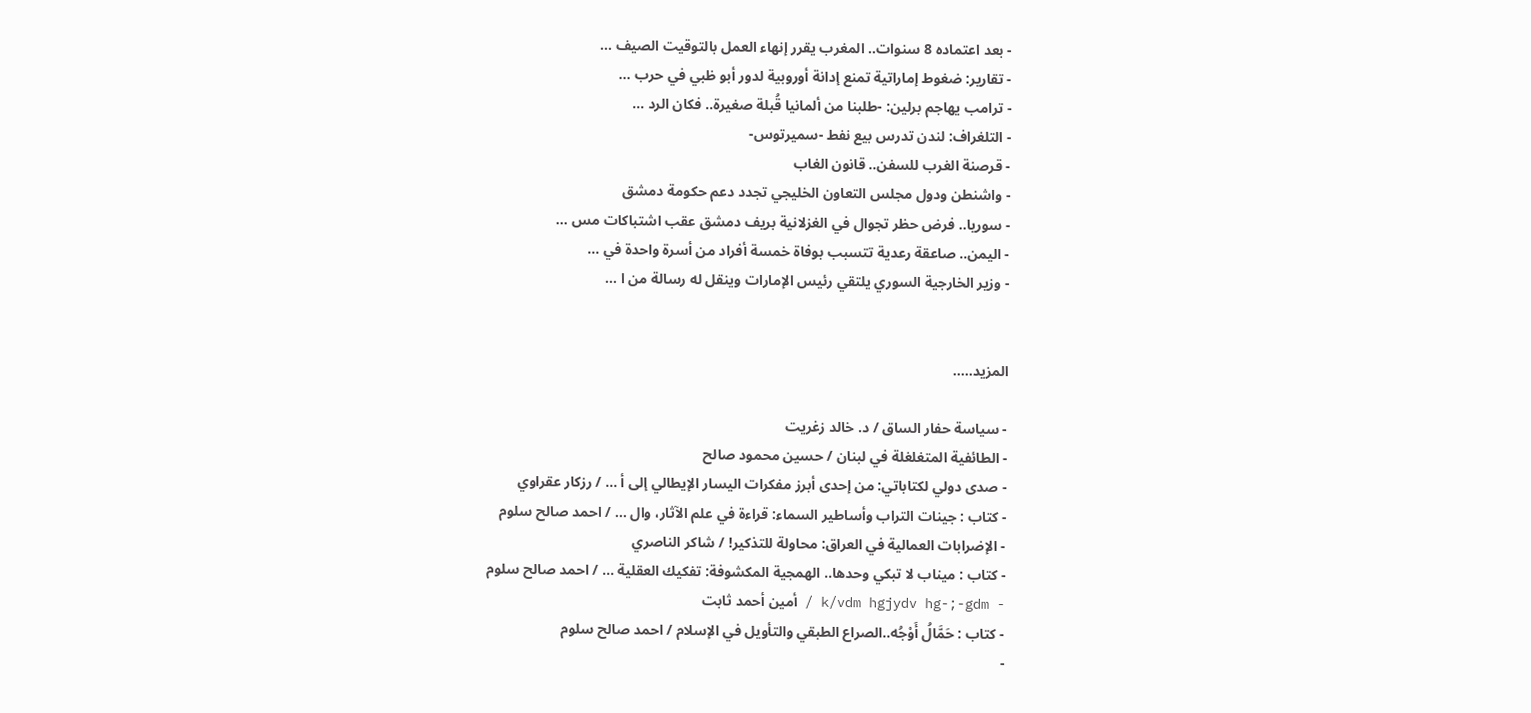- بعد اعتماده 8 سنوات.. المغرب يقرر إنهاء العمل بالتوقيت الصيف ...
- تقارير: ضغوط إماراتية تمنع إدانة أوروبية لدور أبو ظبي في حرب ...
- ترامب يهاجم برلين: -طلبنا من ألمانيا قُبلة صغيرة.. فكان الرد ...
- التلغراف: لندن تدرس بيع نفط -سميرتوس-
- قرصنة الغرب للسفن.. قانون الغاب
- واشنطن ودول مجلس التعاون الخليجي تجدد دعم حكومة دمشق
- سوريا.. فرض حظر تجوال في الغزلانية بريف دمشق عقب اشتباكات مس ...
- اليمن.. صاعقة رعدية تتسبب بوفاة خمسة أفراد من أسرة واحدة في ...
- وزير الخارجية السوري يلتقي رئيس الإمارات وينقل له رسالة من ا ...


المزيد.....

- سياسة حفار الساق / د. خالد زغريت
- الطائفية المتغلغلة في لبنان / حسين محمود صالح
- صدى دولي لكتاباتي: من إحدى أبرز مفكرات اليسار الإيطالي إلى أ ... / رزكار عقراوي
- كتاب : جينات التراب وأساطير السماء: قراءة في علم الآثار، وال ... / احمد صالح سلوم
- الإضرابات العمالية في العراق: محاولة للتذكير! / شاكر الناصري
- كتاب : ميناب لا تبكي وحدها.. الهمجية المكشوفة: تفكيك العقلية ... / احمد صالح سلوم
- k/vdm hgjydv hg-;-gdm / أمين أحمد ثابت
- كتاب : حَمَّالُ أَوْجُه..الصراع الطبقي والتأويل في الإسلام / احمد صالح سلوم
-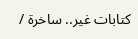كتابات غير.. ساخرة /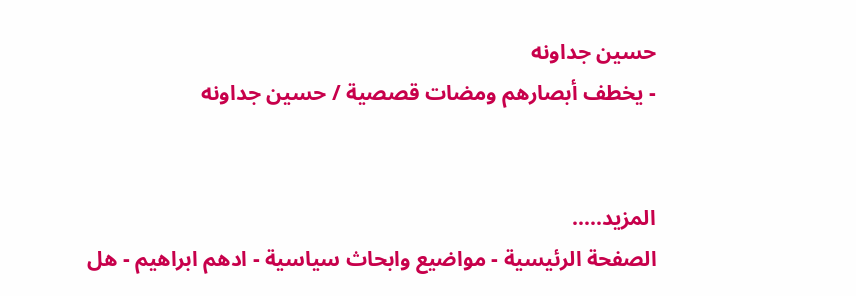حسين جداونه
- يخطف أبصارهم ومضات قصصية / حسين جداونه


المزيد.....
الصفحة الرئيسية - مواضيع وابحاث سياسية - ادهم ابراهيم - هل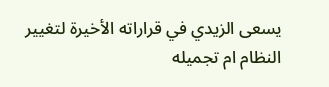يسعى الزيدي في قراراته الأخيرة لتغيير النظام ام تجميله